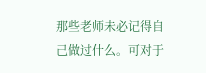那些老师未必记得自己做过什么。可对于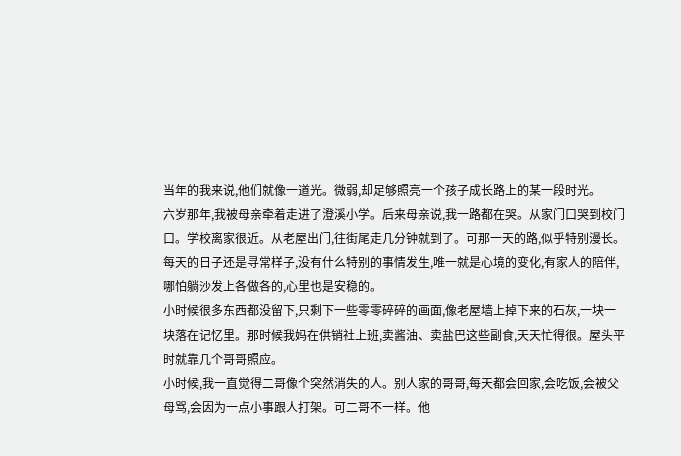当年的我来说,他们就像一道光。微弱,却足够照亮一个孩子成长路上的某一段时光。
六岁那年,我被母亲牵着走进了澄溪小学。后来母亲说,我一路都在哭。从家门口哭到校门口。学校离家很近。从老屋出门,往街尾走几分钟就到了。可那一天的路,似乎特别漫长。
每天的日子还是寻常样子,没有什么特别的事情发生,唯一就是心境的变化,有家人的陪伴,哪怕躺沙发上各做各的,心里也是安稳的。
小时候很多东西都没留下,只剩下一些零零碎碎的画面,像老屋墙上掉下来的石灰,一块一块落在记忆里。那时候我妈在供销社上班,卖酱油、卖盐巴这些副食,天天忙得很。屋头平时就靠几个哥哥照应。
小时候,我一直觉得二哥像个突然消失的人。别人家的哥哥,每天都会回家,会吃饭,会被父母骂,会因为一点小事跟人打架。可二哥不一样。他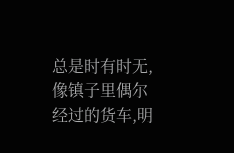总是时有时无,像镇子里偶尔经过的货车,明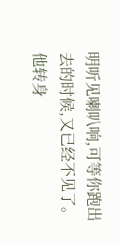明听见喇叭响,可等你跑出去的时候,又已经不见了。
他转身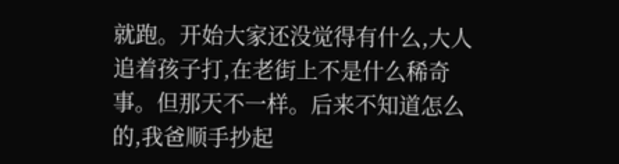就跑。开始大家还没觉得有什么,大人追着孩子打,在老街上不是什么稀奇事。但那天不一样。后来不知道怎么的,我爸顺手抄起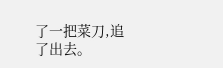了一把菜刀,追了出去。